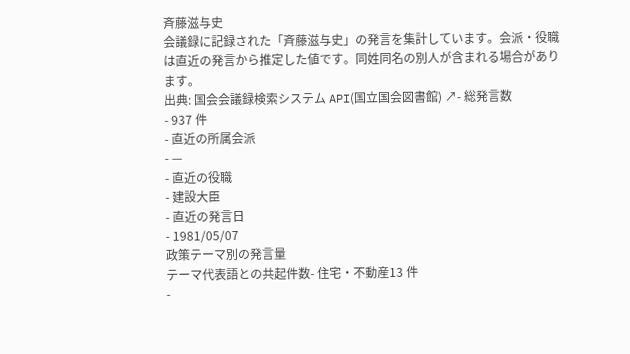斉藤滋与史
会議録に記録された「斉藤滋与史」の発言を集計しています。会派・役職は直近の発言から推定した値です。同姓同名の別人が含まれる場合があります。
出典: 国会会議録検索システム API(国立国会図書館) ↗- 総発言数
- 937 件
- 直近の所属会派
- —
- 直近の役職
- 建設大臣
- 直近の発言日
- 1981/05/07
政策テーマ別の発言量
テーマ代表語との共起件数- 住宅・不動産13 件
-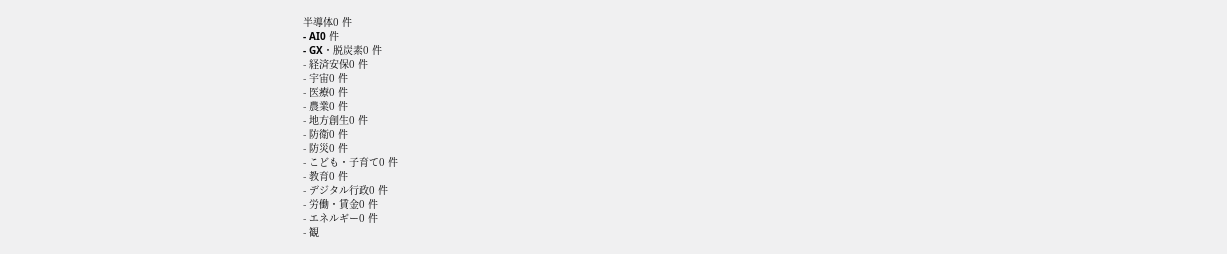半導体0 件
- AI0 件
- GX・脱炭素0 件
- 経済安保0 件
- 宇宙0 件
- 医療0 件
- 農業0 件
- 地方創生0 件
- 防衛0 件
- 防災0 件
- こども・子育て0 件
- 教育0 件
- デジタル行政0 件
- 労働・賃金0 件
- エネルギー0 件
- 観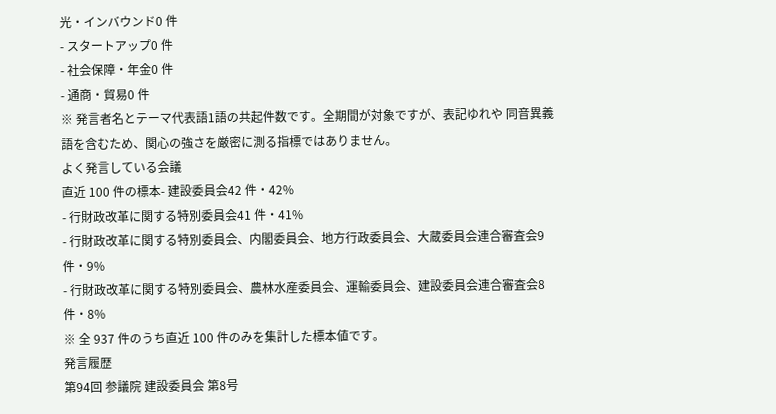光・インバウンド0 件
- スタートアップ0 件
- 社会保障・年金0 件
- 通商・貿易0 件
※ 発言者名とテーマ代表語1語の共起件数です。全期間が対象ですが、表記ゆれや 同音異義語を含むため、関心の強さを厳密に測る指標ではありません。
よく発言している会議
直近 100 件の標本- 建設委員会42 件・42%
- 行財政改革に関する特別委員会41 件・41%
- 行財政改革に関する特別委員会、内閣委員会、地方行政委員会、大蔵委員会連合審査会9 件・9%
- 行財政改革に関する特別委員会、農林水産委員会、運輸委員会、建設委員会連合審査会8 件・8%
※ 全 937 件のうち直近 100 件のみを集計した標本値です。
発言履歴
第94回 参議院 建設委員会 第8号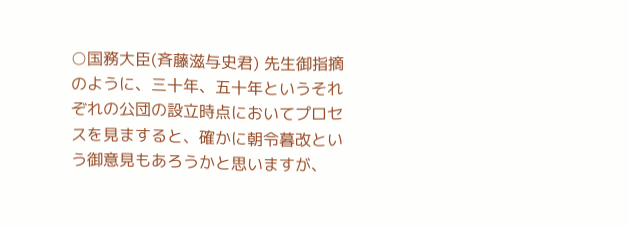○国務大臣(斉藤滋与史君) 先生御指摘のように、三十年、五十年というそれぞれの公団の設立時点においてプロセスを見ますると、確かに朝令暮改という御意見もあろうかと思いますが、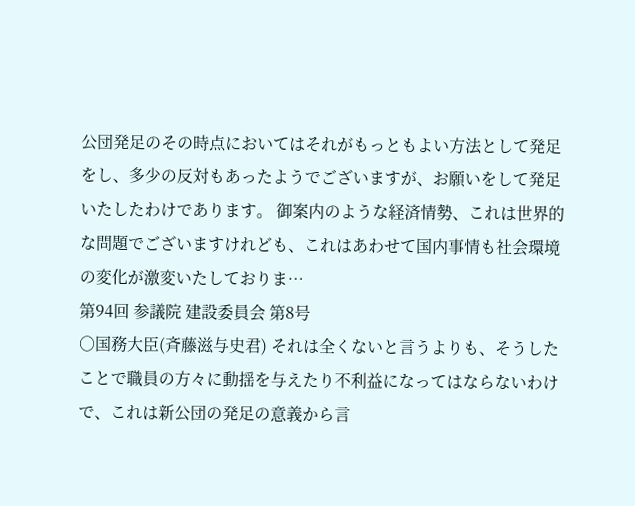公団発足のその時点においてはそれがもっともよい方法として発足をし、多少の反対もあったようでございますが、お願いをして発足いたしたわけであります。 御案内のような経済情勢、これは世界的な問題でございますけれども、これはあわせて国内事情も社会環境の変化が激変いたしておりま…
第94回 参議院 建設委員会 第8号
○国務大臣(斉藤滋与史君) それは全くないと言うよりも、そうしたことで職員の方々に動揺を与えたり不利益になってはならないわけで、これは新公団の発足の意義から言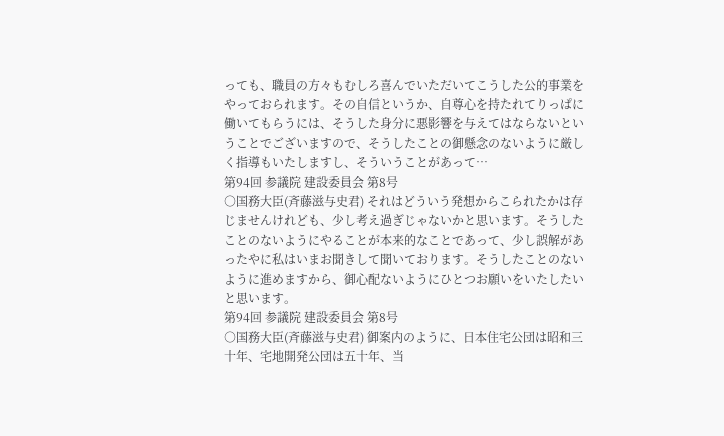っても、職員の方々もむしろ喜んでいただいてこうした公的事業をやっておられます。その自信というか、自尊心を持たれてりっぱに働いてもらうには、そうした身分に悪影響を与えてはならないということでございますので、そうしたことの御懸念のないように厳しく指導もいたしますし、そういうことがあって…
第94回 参議院 建設委員会 第8号
○国務大臣(斉藤滋与史君) それはどういう発想からこられたかは存じませんけれども、少し考え過ぎじゃないかと思います。そうしたことのないようにやることが本来的なことであって、少し誤解があったやに私はいまお聞きして聞いております。そうしたことのないように進めますから、御心配ないようにひとつお願いをいたしたいと思います。
第94回 参議院 建設委員会 第8号
○国務大臣(斉藤滋与史君) 御案内のように、日本住宅公団は昭和三十年、宅地開発公団は五十年、当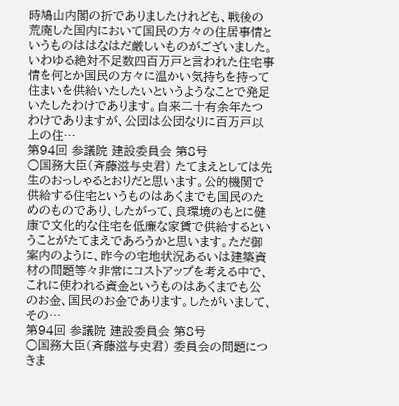時鳩山内閣の折でありましたけれども、戦後の荒廃した国内において国民の方々の住居事情というものははなはだ厳しいものがございました。いわゆる絶対不足数四百万戸と言われた住宅事情を何とか国民の方々に温かい気持ちを持って住まいを供給いたしたいというようなことで発足いたしたわけであります。自来二十有余年たつわけでありますが、公団は公団なりに百万戸以上の住…
第94回 参議院 建設委員会 第8号
○国務大臣(斉藤滋与史君) たてまえとしては先生のおっしゃるとおりだと思います。公的機関で供給する住宅というものはあくまでも国民のためのものであり、したがって、良環境のもとに健康で文化的な住宅を低廉な家賃で供給するということがたてまえであろうかと思います。ただ御案内のように、昨今の宅地状況あるいは建築資材の問題等々非常にコストアップを考える中で、これに使われる資金というものはあくまでも公のお金、国民のお金であります。したがいまして、その…
第94回 参議院 建設委員会 第8号
○国務大臣(斉藤滋与史君) 委員会の問題につきま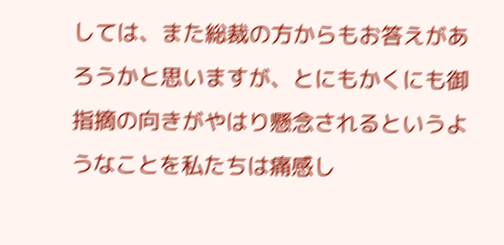しては、また総裁の方からもお答えがあろうかと思いますが、とにもかくにも御指摘の向きがやはり懸念されるというようなことを私たちは痛感し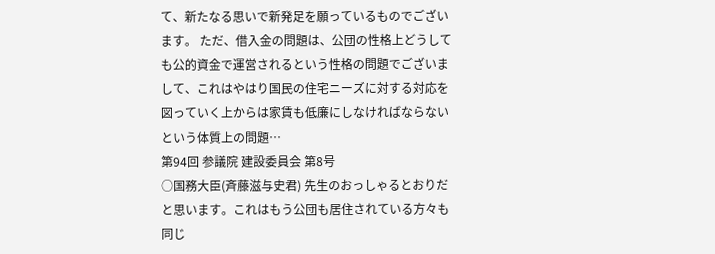て、新たなる思いで新発足を願っているものでございます。 ただ、借入金の問題は、公団の性格上どうしても公的資金で運営されるという性格の問題でございまして、これはやはり国民の住宅ニーズに対する対応を図っていく上からは家賃も低廉にしなければならないという体質上の問題…
第94回 参議院 建設委員会 第8号
○国務大臣(斉藤滋与史君) 先生のおっしゃるとおりだと思います。これはもう公団も居住されている方々も同じ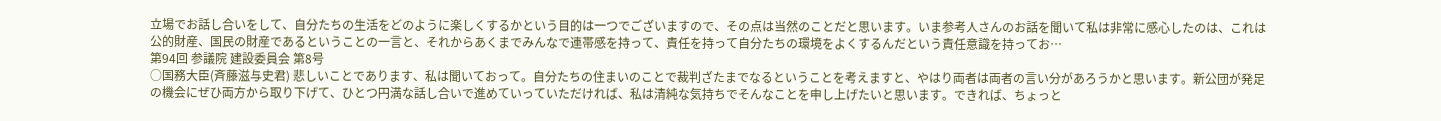立場でお話し合いをして、自分たちの生活をどのように楽しくするかという目的は一つでございますので、その点は当然のことだと思います。いま参考人さんのお話を聞いて私は非常に感心したのは、これは公的財産、国民の財産であるということの一言と、それからあくまでみんなで連帯感を持って、責任を持って自分たちの環境をよくするんだという責任意識を持ってお…
第94回 参議院 建設委員会 第8号
○国務大臣(斉藤滋与史君) 悲しいことであります、私は聞いておって。自分たちの住まいのことで裁判ざたまでなるということを考えますと、やはり両者は両者の言い分があろうかと思います。新公団が発足の機会にぜひ両方から取り下げて、ひとつ円満な話し合いで進めていっていただければ、私は清純な気持ちでそんなことを申し上げたいと思います。できれば、ちょっと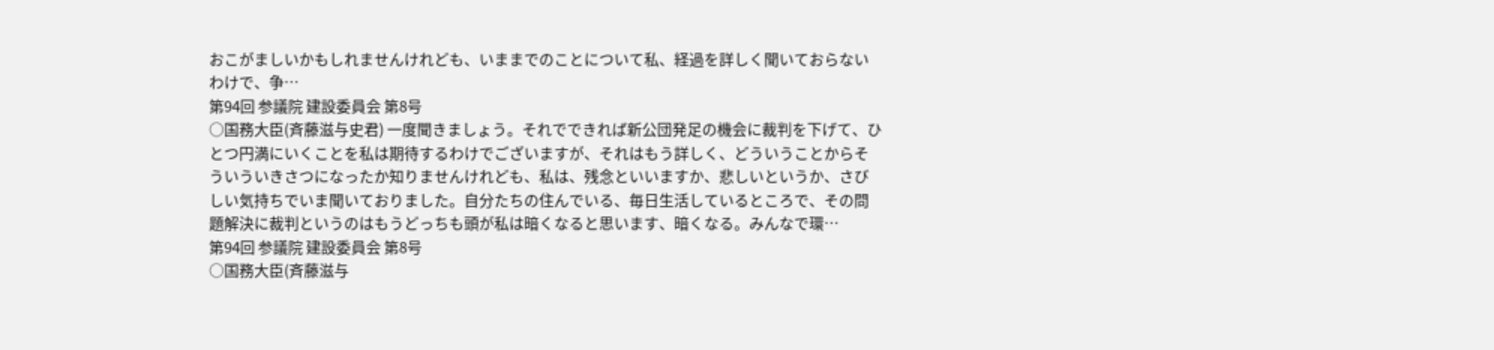おこがましいかもしれませんけれども、いままでのことについて私、経過を詳しく聞いておらないわけで、争…
第94回 参議院 建設委員会 第8号
○国務大臣(斉藤滋与史君) 一度聞きましょう。それでできれば新公団発足の機会に裁判を下げて、ひとつ円満にいくことを私は期待するわけでございますが、それはもう詳しく、どういうことからそういういきさつになったか知りませんけれども、私は、残念といいますか、悲しいというか、さびしい気持ちでいま聞いておりました。自分たちの住んでいる、毎日生活しているところで、その問題解決に裁判というのはもうどっちも頭が私は暗くなると思います、暗くなる。みんなで環…
第94回 参議院 建設委員会 第8号
○国務大臣(斉藤滋与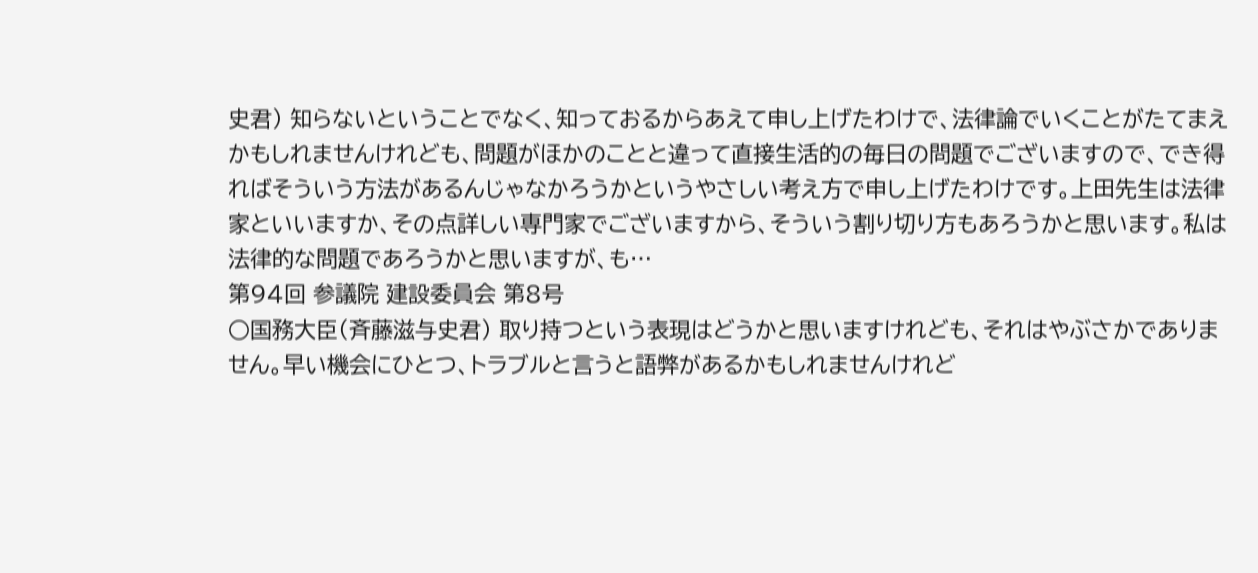史君) 知らないということでなく、知っておるからあえて申し上げたわけで、法律論でいくことがたてまえかもしれませんけれども、問題がほかのことと違って直接生活的の毎日の問題でございますので、でき得ればそういう方法があるんじゃなかろうかというやさしい考え方で申し上げたわけです。上田先生は法律家といいますか、その点詳しい専門家でございますから、そういう割り切り方もあろうかと思います。私は法律的な問題であろうかと思いますが、も…
第94回 参議院 建設委員会 第8号
○国務大臣(斉藤滋与史君) 取り持つという表現はどうかと思いますけれども、それはやぶさかでありません。早い機会にひとつ、トラブルと言うと語弊があるかもしれませんけれど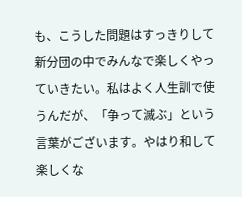も、こうした問題はすっきりして新分団の中でみんなで楽しくやっていきたい。私はよく人生訓で使うんだが、「争って滅ぶ」という言葉がございます。やはり和して楽しくな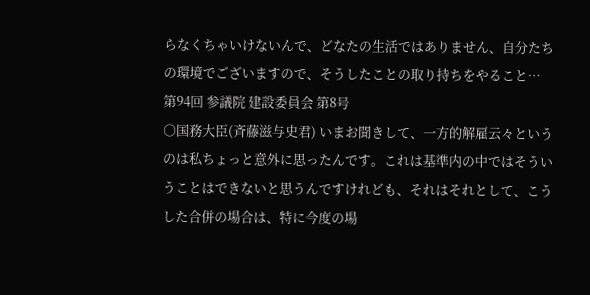らなくちゃいけないんで、どなたの生活ではありません、自分たちの環境でございますので、そうしたことの取り持ちをやること…
第94回 参議院 建設委員会 第8号
○国務大臣(斉藤滋与史君) いまお聞きして、一方的解雇云々というのは私ちょっと意外に思ったんです。これは基準内の中ではそういうことはできないと思うんですけれども、それはそれとして、こうした合併の場合は、特に今度の場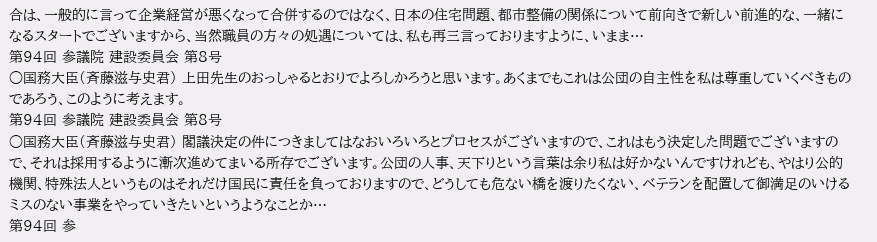合は、一般的に言って企業経営が悪くなって合併するのではなく、日本の住宅問題、都市整備の関係について前向きで新しい前進的な、一緒になるスタートでございますから、当然職員の方々の処遇については、私も再三言っておりますように、いまま…
第94回 参議院 建設委員会 第8号
○国務大臣(斉藤滋与史君) 上田先生のおっしゃるとおりでよろしかろうと思います。あくまでもこれは公団の自主性を私は尊重していくべきものであろう、このように考えます。
第94回 参議院 建設委員会 第8号
○国務大臣(斉藤滋与史君) 閣議決定の件につきましてはなおいろいろとプロセスがございますので、これはもう決定した問題でございますので、それは採用するように漸次進めてまいる所存でございます。公団の人事、天下りという言葉は余り私は好かないんですけれども、やはり公的機関、特殊法人というものはそれだけ国民に責任を負っておりますので、どうしても危ない橋を渡りたくない、ベテランを配置して御満足のいけるミスのない事業をやっていきたいというようなことか…
第94回 参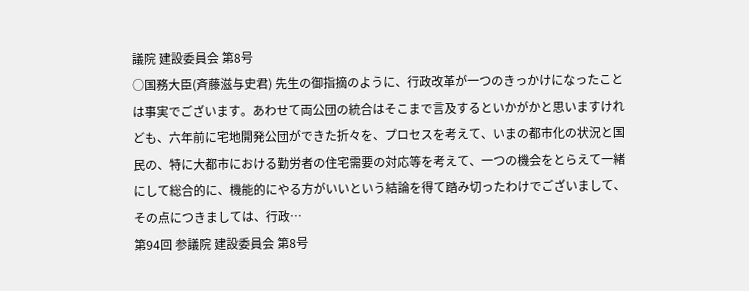議院 建設委員会 第8号
○国務大臣(斉藤滋与史君) 先生の御指摘のように、行政改革が一つのきっかけになったことは事実でございます。あわせて両公団の統合はそこまで言及するといかがかと思いますけれども、六年前に宅地開発公団ができた折々を、プロセスを考えて、いまの都市化の状況と国民の、特に大都市における勤労者の住宅需要の対応等を考えて、一つの機会をとらえて一緒にして総合的に、機能的にやる方がいいという結論を得て踏み切ったわけでございまして、その点につきましては、行政…
第94回 参議院 建設委員会 第8号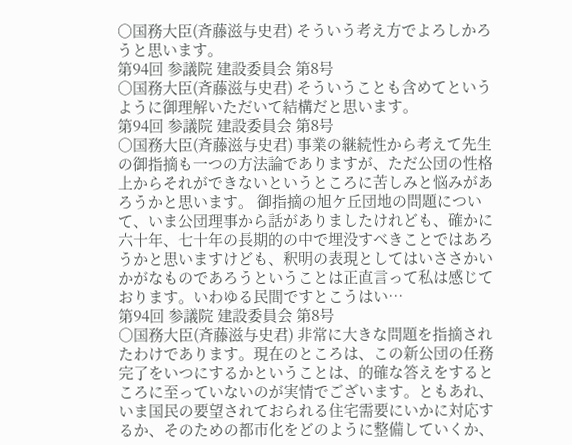○国務大臣(斉藤滋与史君) そういう考え方でよろしかろうと思います。
第94回 参議院 建設委員会 第8号
○国務大臣(斉藤滋与史君) そういうことも含めてというように御理解いただいて結構だと思います。
第94回 参議院 建設委員会 第8号
○国務大臣(斉藤滋与史君) 事業の継続性から考えて先生の御指摘も一つの方法論でありますが、ただ公団の性格上からそれができないというところに苦しみと悩みがあろうかと思います。 御指摘の旭ケ丘団地の問題について、いま公団理事から話がありましたけれども、確かに六十年、七十年の長期的の中で埋没すべきことではあろうかと思いますけども、釈明の表現としてはいささかいかがなものであろうということは正直言って私は感じております。いわゆる民間ですとこうはい…
第94回 参議院 建設委員会 第8号
○国務大臣(斉藤滋与史君) 非常に大きな問題を指摘されたわけであります。現在のところは、この新公団の任務完了をいつにするかということは、的確な答えをするところに至っていないのが実情でございます。ともあれ、いま国民の要望されておられる住宅需要にいかに対応するか、そのための都市化をどのように整備していくか、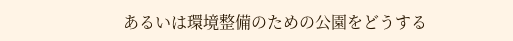あるいは環境整備のための公園をどうする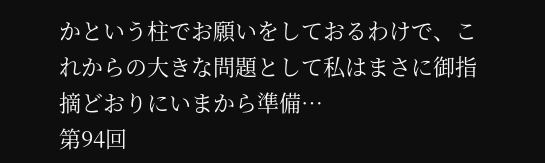かという柱でお願いをしておるわけで、これからの大きな問題として私はまさに御指摘どおりにいまから準備…
第94回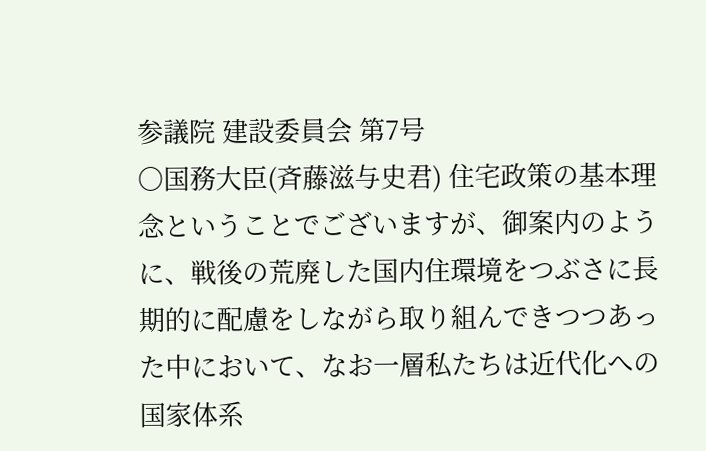参議院 建設委員会 第7号
○国務大臣(斉藤滋与史君) 住宅政策の基本理念ということでございますが、御案内のように、戦後の荒廃した国内住環境をつぶさに長期的に配慮をしながら取り組んできつつあった中において、なお一層私たちは近代化への国家体系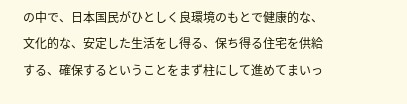の中で、日本国民がひとしく良環境のもとで健康的な、文化的な、安定した生活をし得る、保ち得る住宅を供給する、確保するということをまず柱にして進めてまいっ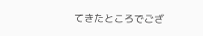てきたところでござ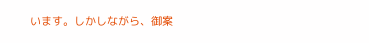います。しかしながら、御案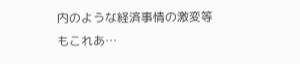内のような経済事情の激変等もこれあ…